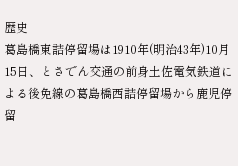歴史
葛島橋東詰停留場は1910年(明治43年)10月15日、とさでん交通の前身土佐電気鉄道による後免線の葛島橋西詰停留場から鹿児停留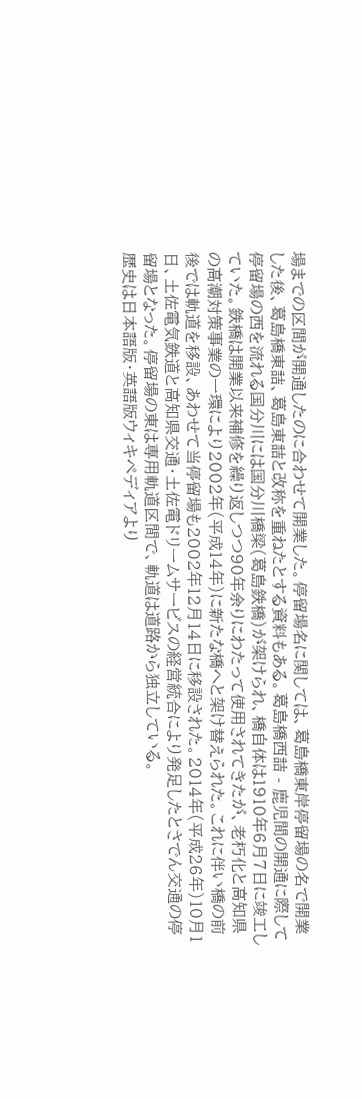場までの区間が開通したのに合わせて開業した。停留場名に関しては、葛島橋東岸停留場の名で開業した後、葛島橋東詰、葛島東詰と改称を重ねたとする資料もある。葛島橋西詰 - 鹿児間の開通に際して停留場の西を流れる国分川には国分川橋梁(葛島鉄橋)が架けられ、橋自体は1910年6月7日に竣工していた。鉄橋は開業以来補修を繰り返しつつ90年余りにわたって使用されてきたが、老朽化と高知県の高潮対策事業の一環により2002年(平成14年)に新たな橋へと架け替えられた。これに伴い橋の前後では軌道を移設、あわせて当停留場も2002年12月14日に移設された。2014年(平成26年)10月1日、土佐電気鉄道と高知県交通・土佐電ドリームサービスの経営統合により発足したとさでん交通の停留場となった。停留場の東は専用軌道区間で、軌道は道路から独立している。
歴史は日本語版・英語版ウィキペディアより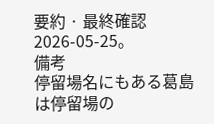要約 · 最終確認 2026-05-25。
備考
停留場名にもある葛島は停留場の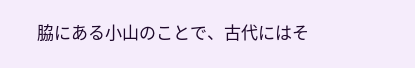脇にある小山のことで、古代にはそ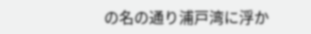の名の通り浦戸湾に浮か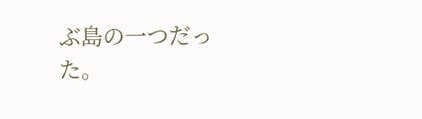ぶ島の一つだった。